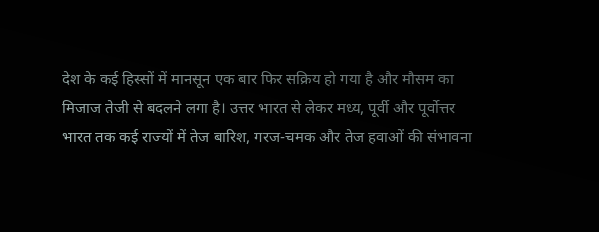देश के कई हिस्सों में मानसून एक बार फिर सक्रिय हो गया है और मौसम का मिजाज तेजी से बदलने लगा है। उत्तर भारत से लेकर मध्य, पूर्वी और पूर्वोत्तर भारत तक कई राज्यों में तेज बारिश, गरज-चमक और तेज हवाओं की संभावना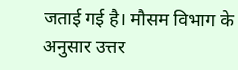जताई गई है। मौसम विभाग के अनुसार उत्तर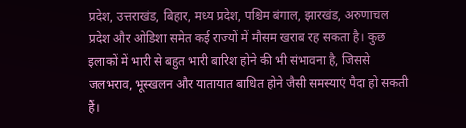प्रदेश, उत्तराखंड, बिहार, मध्य प्रदेश, पश्चिम बंगाल, झारखंड, अरुणाचल प्रदेश और ओडिशा समेत कई राज्यों में मौसम खराब रह सकता है। कुछ इलाकों में भारी से बहुत भारी बारिश होने की भी संभावना है, जिससे जलभराव, भूस्खलन और यातायात बाधित होने जैसी समस्याएं पैदा हो सकती हैं।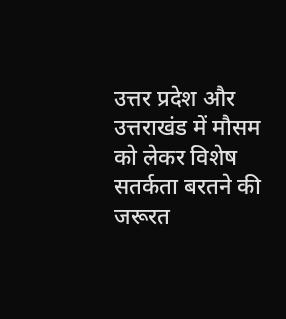उत्तर प्रदेश और उत्तराखंड में मौसम को लेकर विशेष सतर्कता बरतने की जरूरत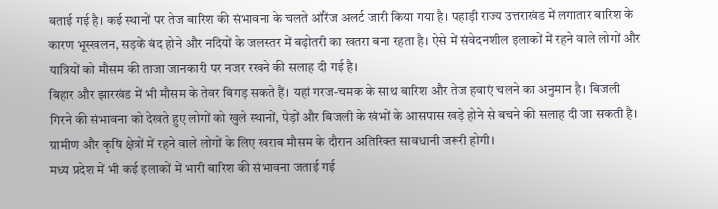बताई गई है। कई स्थानों पर तेज बारिश की संभावना के चलते ऑरेंज अलर्ट जारी किया गया है। पहाड़ी राज्य उत्तराखंड में लगातार बारिश के कारण भूस्खलन, सड़कें बंद होने और नदियों के जलस्तर में बढ़ोतरी का खतरा बना रहता है। ऐसे में संवेदनशील इलाकों में रहने वाले लोगों और यात्रियों को मौसम की ताजा जानकारी पर नजर रखने की सलाह दी गई है।
बिहार और झारखंड में भी मौसम के तेवर बिगड़ सकते हैं। यहां गरज-चमक के साथ बारिश और तेज हवाएं चलने का अनुमान है। बिजली गिरने की संभावना को देखते हुए लोगों को खुले स्थानों, पेड़ों और बिजली के खंभों के आसपास खड़े होने से बचने की सलाह दी जा सकती है। ग्रामीण और कृषि क्षेत्रों में रहने वाले लोगों के लिए खराब मौसम के दौरान अतिरिक्त सावधानी जरूरी होगी।
मध्य प्रदेश में भी कई इलाकों में भारी बारिश की संभावना जताई गई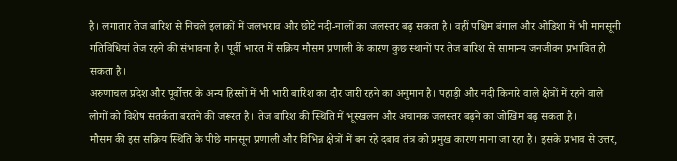है। लगातार तेज बारिश से निचले इलाकों में जलभराव और छोटे नदी-नालों का जलस्तर बढ़ सकता है। वहीं पश्चिम बंगाल और ओडिशा में भी मानसूनी गतिविधियां तेज रहने की संभावना है। पूर्वी भारत में सक्रिय मौसम प्रणाली के कारण कुछ स्थानों पर तेज बारिश से सामान्य जनजीवन प्रभावित हो सकता है।
अरुणाचल प्रदेश और पूर्वोत्तर के अन्य हिस्सों में भी भारी बारिश का दौर जारी रहने का अनुमान है। पहाड़ी और नदी किनारे वाले क्षेत्रों में रहने वाले लोगों को विशेष सतर्कता बरतने की जरूरत है। तेज बारिश की स्थिति में भूस्खलन और अचानक जलस्तर बढ़ने का जोखिम बढ़ सकता है।
मौसम की इस सक्रिय स्थिति के पीछे मानसून प्रणाली और विभिन्न क्षेत्रों में बन रहे दबाव तंत्र को प्रमुख कारण माना जा रहा है। इसके प्रभाव से उत्तर,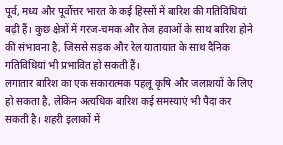पूर्व, मध्य और पूर्वोत्तर भारत के कई हिस्सों में बारिश की गतिविधियां बढ़ी हैं। कुछ क्षेत्रों में गरज-चमक और तेज हवाओं के साथ बारिश होने की संभावना है, जिससे सड़क और रेल यातायात के साथ दैनिक गतिविधियां भी प्रभावित हो सकती हैं।
लगातार बारिश का एक सकारात्मक पहलू कृषि और जलाशयों के लिए हो सकता है, लेकिन अत्यधिक बारिश कई समस्याएं भी पैदा कर सकती है। शहरी इलाकों में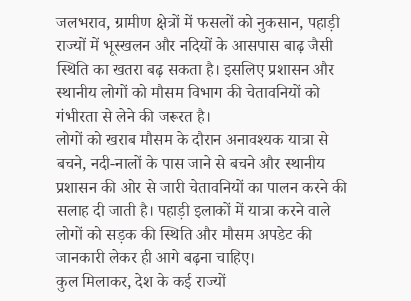जलभराव, ग्रामीण क्षेत्रों में फसलों को नुकसान, पहाड़ी राज्यों में भूस्खलन और नदियों के आसपास बाढ़ जैसी स्थिति का खतरा बढ़ सकता है। इसलिए प्रशासन और स्थानीय लोगों को मौसम विभाग की चेतावनियों को गंभीरता से लेने की जरूरत है।
लोगों को खराब मौसम के दौरान अनावश्यक यात्रा से बचने, नदी-नालों के पास जाने से बचने और स्थानीय प्रशासन की ओर से जारी चेतावनियों का पालन करने की सलाह दी जाती है। पहाड़ी इलाकों में यात्रा करने वाले लोगों को सड़क की स्थिति और मौसम अपडेट की जानकारी लेकर ही आगे बढ़ना चाहिए।
कुल मिलाकर, देश के कई राज्यों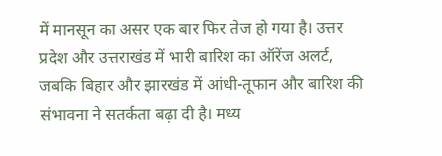में मानसून का असर एक बार फिर तेज हो गया है। उत्तर प्रदेश और उत्तराखंड में भारी बारिश का ऑरेंज अलर्ट, जबकि बिहार और झारखंड में आंधी-तूफान और बारिश की संभावना ने सतर्कता बढ़ा दी है। मध्य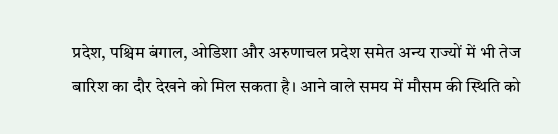प्रदेश, पश्चिम बंगाल, ओडिशा और अरुणाचल प्रदेश समेत अन्य राज्यों में भी तेज बारिश का दौर देखने को मिल सकता है। आने वाले समय में मौसम की स्थिति को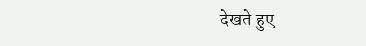देखते हुए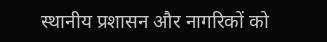स्थानीय प्रशासन और नागरिकों को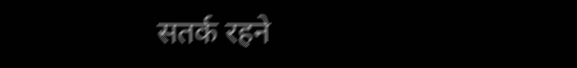सतर्क रहने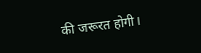की जरूरत होगी।